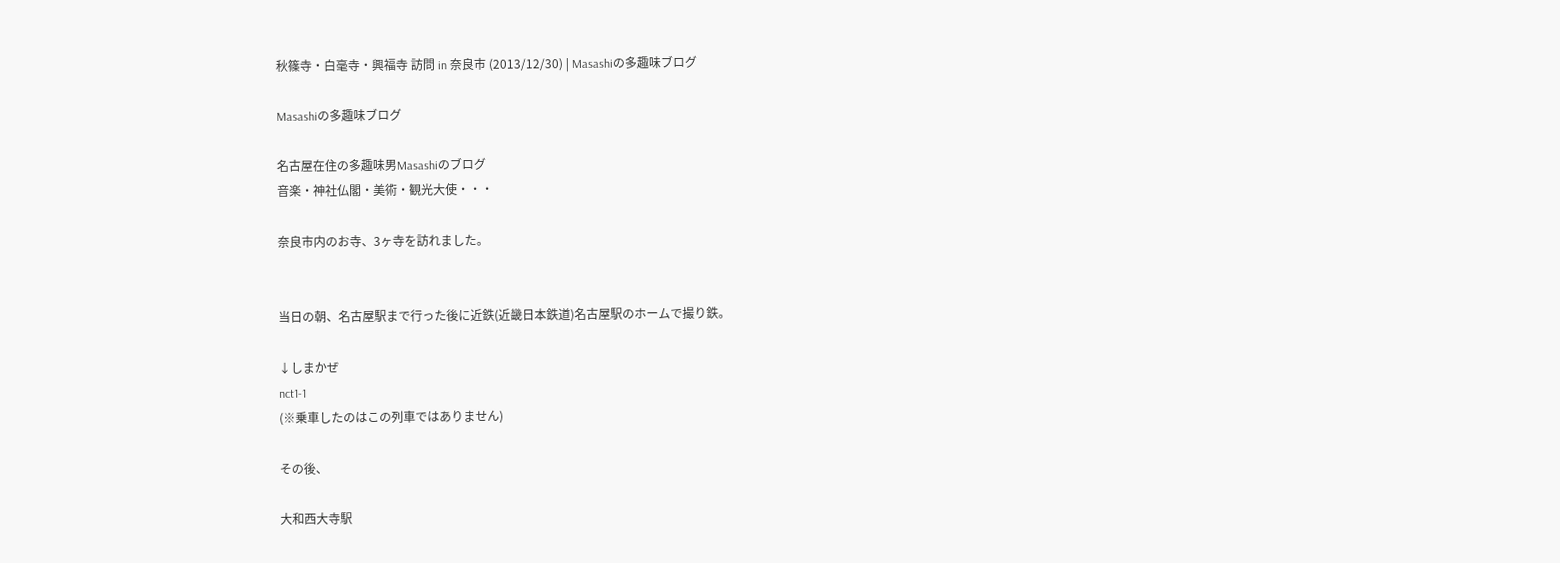秋篠寺・白毫寺・興福寺 訪問 in 奈良市 (2013/12/30) | Masashiの多趣味ブログ

Masashiの多趣味ブログ

名古屋在住の多趣味男Masashiのブログ
音楽・神社仏閣・美術・観光大使・・・

奈良市内のお寺、3ヶ寺を訪れました。


当日の朝、名古屋駅まで行った後に近鉄(近畿日本鉄道)名古屋駅のホームで撮り鉄。

↓しまかぜ
nct1-1
(※乗車したのはこの列車ではありません)

その後、

大和西大寺駅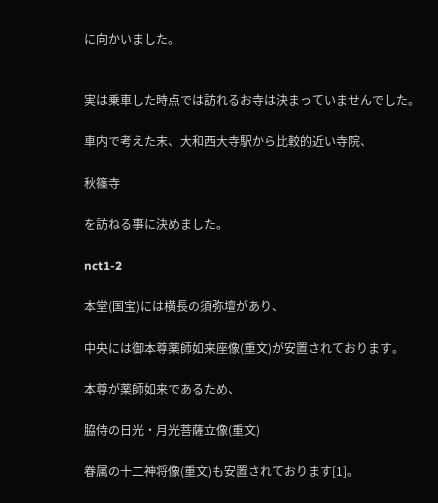に向かいました。


実は乗車した時点では訪れるお寺は決まっていませんでした。

車内で考えた末、大和西大寺駅から比較的近い寺院、

秋篠寺

を訪ねる事に決めました。

nct1-2

本堂(国宝)には横長の須弥壇があり、

中央には御本尊薬師如来座像(重文)が安置されております。

本尊が薬師如来であるため、

脇侍の日光・月光菩薩立像(重文)

眷属の十二神将像(重文)も安置されております[1]。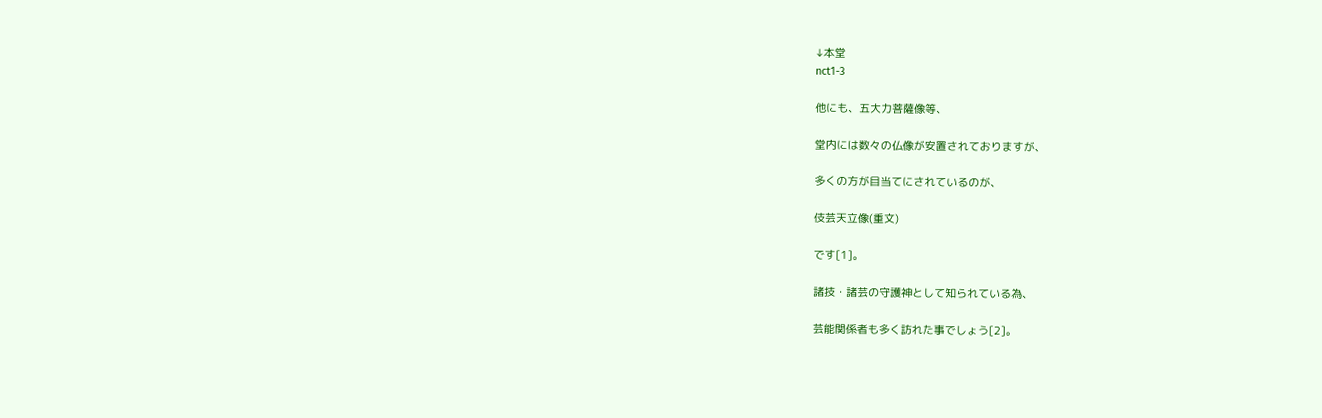↓本堂
nct1-3

他にも、五大力菩薩像等、

堂内には数々の仏像が安置されておりますが、

多くの方が目当てにされているのが、

伎芸天立像(重文)

です[1]。

諸技・諸芸の守護神として知られている為、

芸能関係者も多く訪れた事でしょう[2]。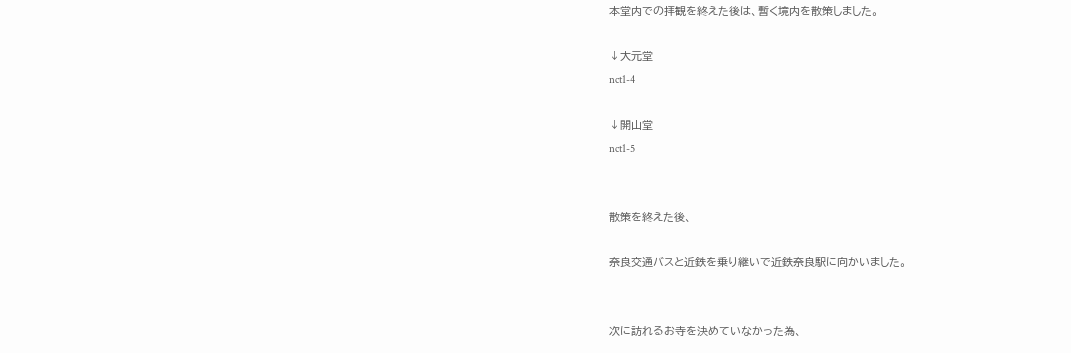本堂内での拝観を終えた後は、暫く境内を散策しました。

↓大元堂
nct1-4

↓開山堂
nct1-5


散策を終えた後、

奈良交通バスと近鉄を乗り継いで近鉄奈良駅に向かいました。


次に訪れるお寺を決めていなかった為、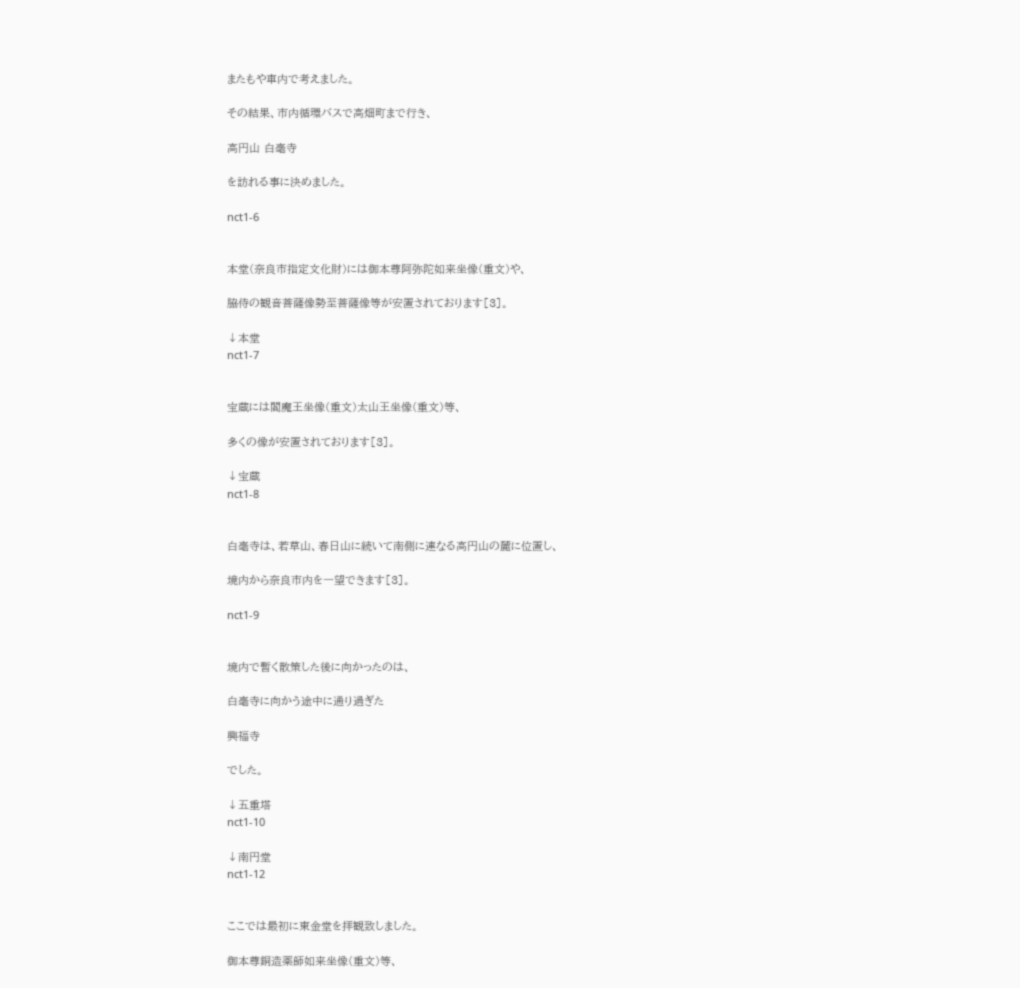またもや車内で考えました。

その結果、市内循環バスで高畑町まで行き、

高円山 白毫寺

を訪れる事に決めました。

nct1-6


本堂(奈良市指定文化財)には御本尊阿弥陀如来坐像(重文)や、

脇侍の観音菩薩像勢至菩薩像等が安置されております[3]。

↓本堂
nct1-7


宝蔵には閻魔王坐像(重文)太山王坐像(重文)等、

多くの像が安置されております[3]。

↓宝蔵
nct1-8


白毫寺は、若草山、春日山に続いて南側に連なる高円山の麓に位置し、

境内から奈良市内を一望できます[3]。

nct1-9


境内で暫く散策した後に向かったのは、

白毫寺に向かう途中に通り過ぎた

興福寺

でした。

↓五重塔
nct1-10

↓南円堂
nct1-12


ここでは最初に東金堂を拝観致しました。

御本尊銅造薬師如来坐像(重文)等、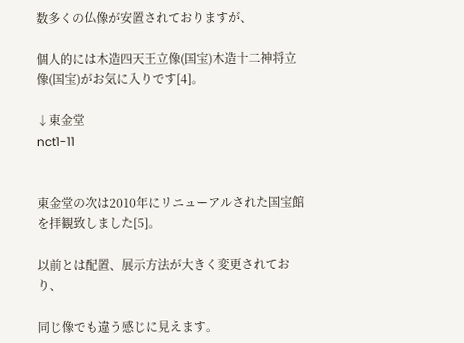数多くの仏像が安置されておりますが、

個人的には木造四天王立像(国宝)木造十二神将立像(国宝)がお気に入りです[4]。

↓東金堂
nct1-11


東金堂の次は2010年にリニューアルされた国宝館を拝観致しました[5]。

以前とは配置、展示方法が大きく変更されており、

同じ像でも違う感じに見えます。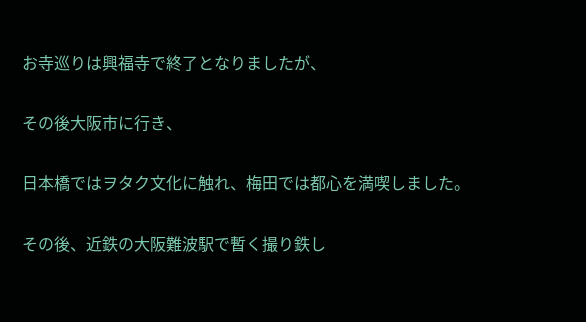お寺巡りは興福寺で終了となりましたが、

その後大阪市に行き、

日本橋ではヲタク文化に触れ、梅田では都心を満喫しました。

その後、近鉄の大阪難波駅で暫く撮り鉄し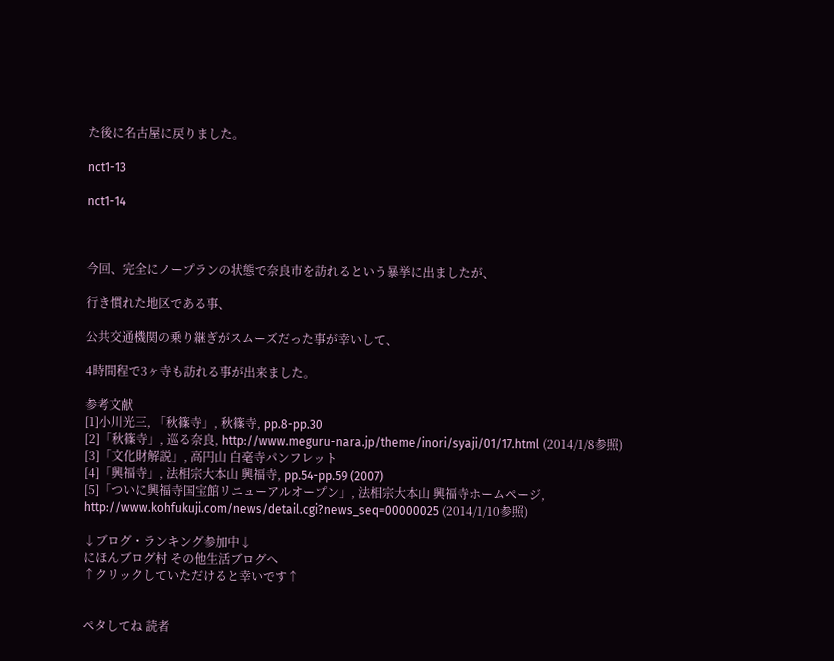た後に名古屋に戻りました。

nct1-13

nct1-14



今回、完全にノープランの状態で奈良市を訪れるという暴挙に出ましたが、

行き慣れた地区である事、

公共交通機関の乗り継ぎがスムーズだった事が幸いして、

4時間程で3ヶ寺も訪れる事が出来ました。

参考文献
[1]小川光三, 「秋篠寺」, 秋篠寺, pp.8-pp.30
[2]「秋篠寺」, 巡る奈良, http://www.meguru-nara.jp/theme/inori/syaji/01/17.html (2014/1/8参照)
[3]「文化財解説」, 高円山 白毫寺パンフレット
[4]「興福寺」, 法相宗大本山 興福寺, pp.54-pp.59 (2007)
[5]「ついに興福寺国宝館リニューアルオープン」, 法相宗大本山 興福寺ホームページ, http://www.kohfukuji.com/news/detail.cgi?news_seq=00000025 (2014/1/10参照)

↓ブログ・ランキング参加中↓
にほんブログ村 その他生活ブログへ
↑クリックしていただけると幸いです↑


ペタしてね 読者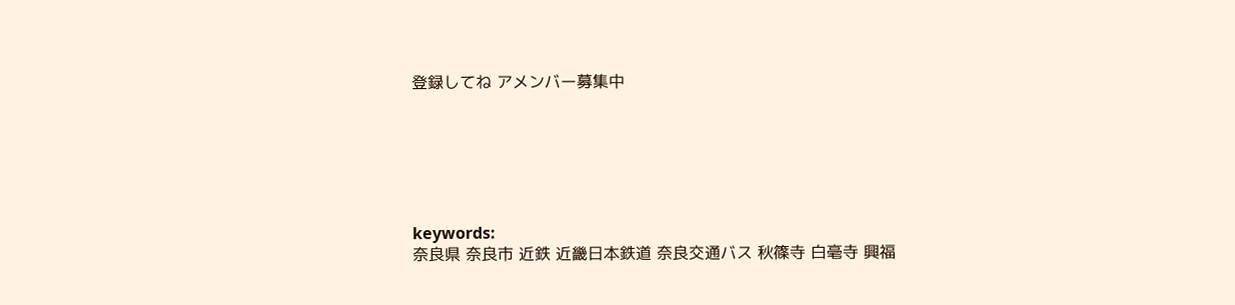登録してね アメンバー募集中






keywords:
奈良県 奈良市 近鉄 近畿日本鉄道 奈良交通バス 秋篠寺 白毫寺 興福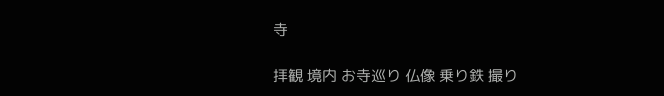寺

拝観 境内 お寺巡り 仏像 乗り鉄 撮り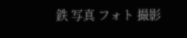鉄 写真 フォト 撮影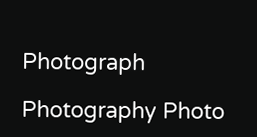Photograph

Photography Photo